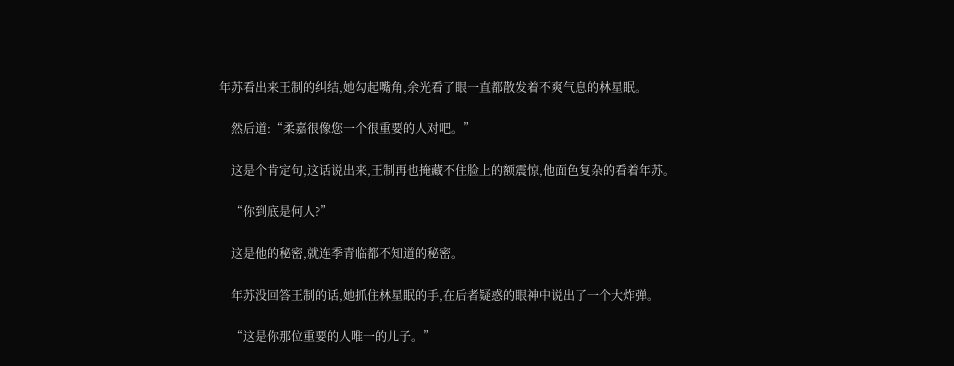年苏看出来王制的纠结,她勾起嘴角,余光看了眼一直都散发着不爽气息的林星眠。

    然后道:“柔嘉很像您一个很重要的人对吧。”

    这是个肯定句,这话说出来,王制再也掩藏不住脸上的额震惊,他面色复杂的看着年苏。

    “你到底是何人?”

    这是他的秘密,就连季青临都不知道的秘密。

    年苏没回答王制的话,她抓住林星眠的手,在后者疑惑的眼神中说出了一个大炸弹。

    “这是你那位重要的人唯一的儿子。”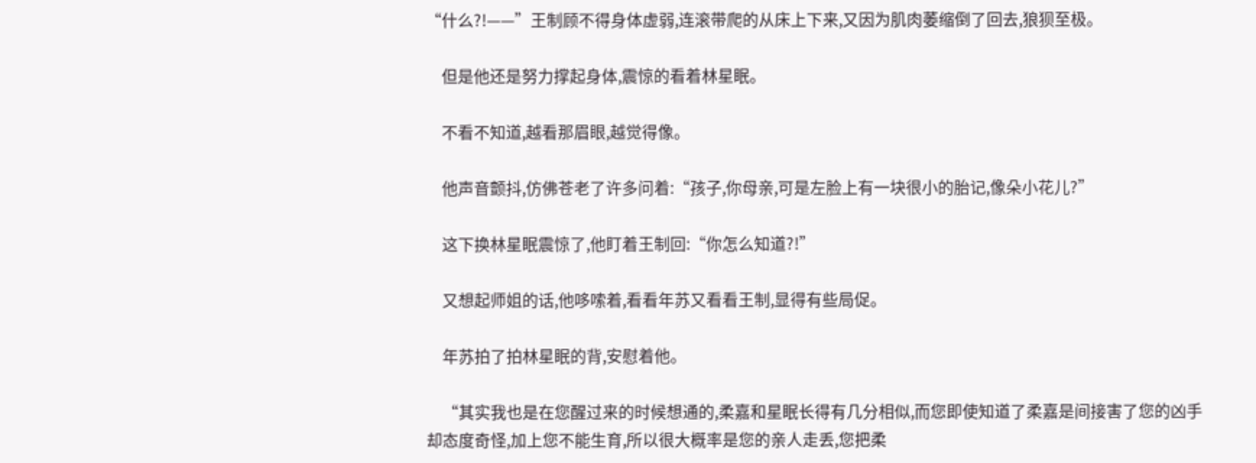“什么?!——”王制顾不得身体虚弱,连滚带爬的从床上下来,又因为肌肉萎缩倒了回去,狼狈至极。

    但是他还是努力撑起身体,震惊的看着林星眠。

    不看不知道,越看那眉眼,越觉得像。

    他声音颤抖,仿佛苍老了许多问着:“孩子,你母亲,可是左脸上有一块很小的胎记,像朵小花儿?”

    这下换林星眠震惊了,他盯着王制回:“你怎么知道?!”

    又想起师姐的话,他哆嗦着,看看年苏又看看王制,显得有些局促。

    年苏拍了拍林星眠的背,安慰着他。

    “其实我也是在您醒过来的时候想通的,柔嘉和星眠长得有几分相似,而您即使知道了柔嘉是间接害了您的凶手却态度奇怪,加上您不能生育,所以很大概率是您的亲人走丢,您把柔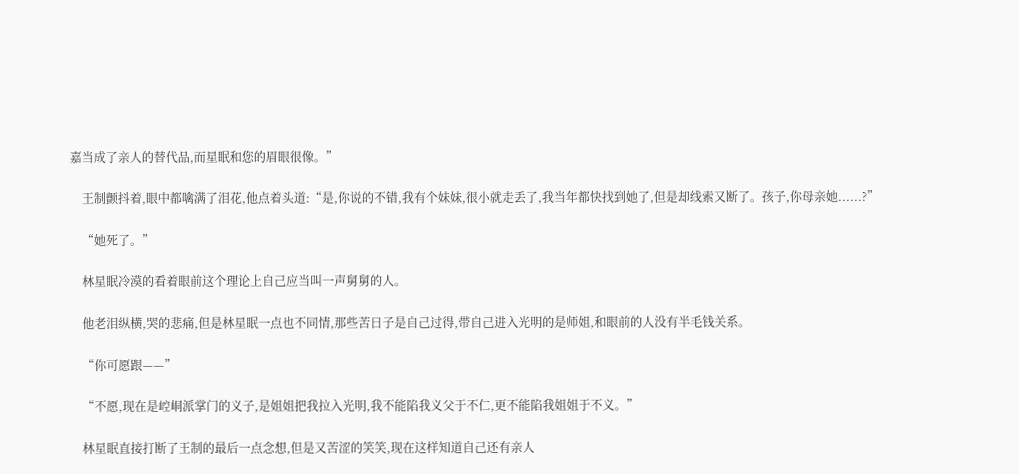嘉当成了亲人的替代品,而星眠和您的眉眼很像。”

    王制颤抖着,眼中都噙满了泪花,他点着头道:“是,你说的不错,我有个妹妹,很小就走丢了,我当年都快找到她了,但是却线索又断了。孩子,你母亲她......?”

    “她死了。”

    林星眠冷漠的看着眼前这个理论上自己应当叫一声舅舅的人。

    他老泪纵横,哭的悲痛,但是林星眠一点也不同情,那些苦日子是自己过得,带自己进入光明的是师姐,和眼前的人没有半毛钱关系。

    “你可愿跟——”

    “不愿,现在是崆峒派掌门的义子,是姐姐把我拉入光明,我不能陷我义父于不仁,更不能陷我姐姐于不义。”

    林星眠直接打断了王制的最后一点念想,但是又苦涩的笑笑,现在这样知道自己还有亲人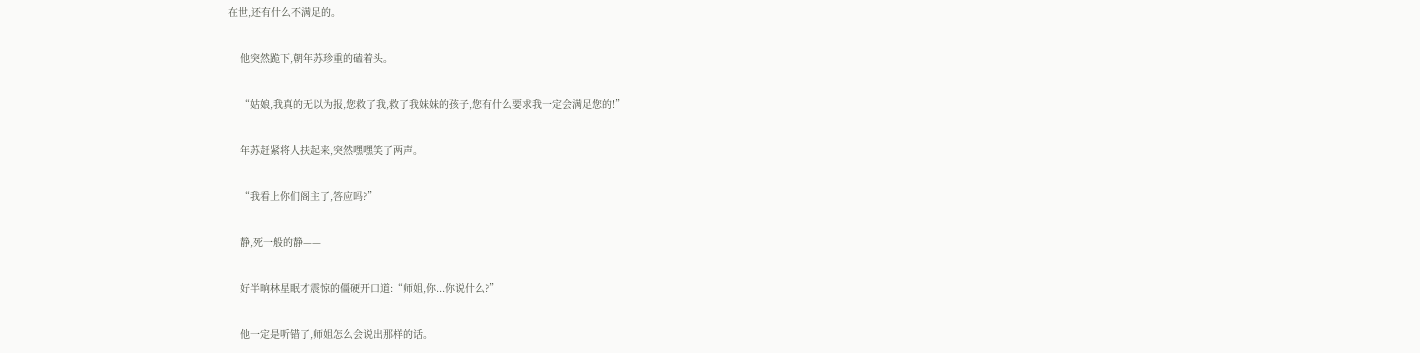在世,还有什么不满足的。

    他突然跪下,朝年苏珍重的磕着头。

    “姑娘,我真的无以为报,您救了我,救了我妹妹的孩子,您有什么要求我一定会满足您的!”

    年苏赶紧将人扶起来,突然嘿嘿笑了两声。

    “我看上你们阁主了,答应吗?”

    静,死一般的静——

    好半晌林星眠才震惊的僵硬开口道:“师姐,你...你说什么?”

    他一定是听错了,师姐怎么会说出那样的话。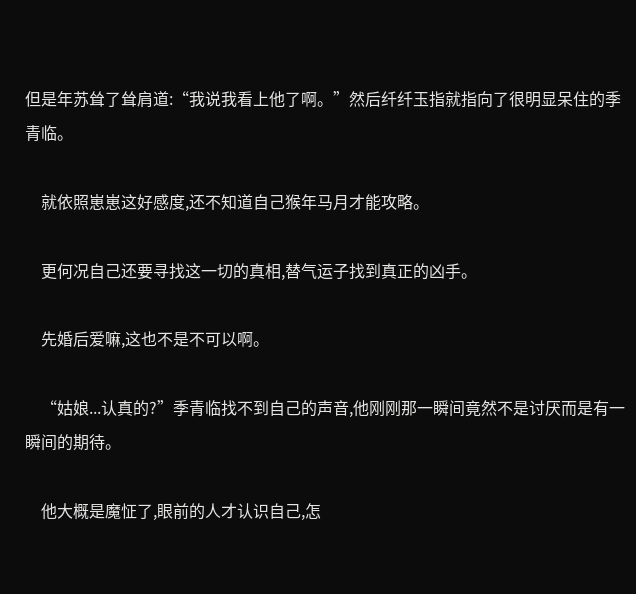但是年苏耸了耸肩道:“我说我看上他了啊。”然后纤纤玉指就指向了很明显呆住的季青临。

    就依照崽崽这好感度,还不知道自己猴年马月才能攻略。

    更何况自己还要寻找这一切的真相,替气运子找到真正的凶手。

    先婚后爱嘛,这也不是不可以啊。

    “姑娘...认真的?”季青临找不到自己的声音,他刚刚那一瞬间竟然不是讨厌而是有一瞬间的期待。

    他大概是魔怔了,眼前的人才认识自己,怎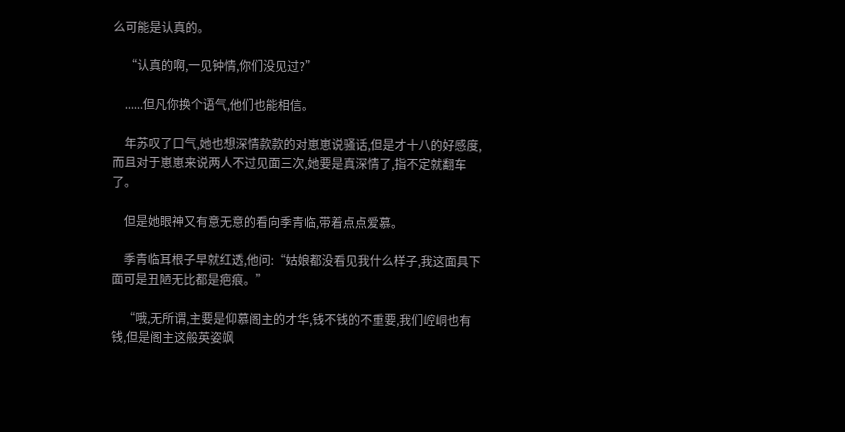么可能是认真的。

    “认真的啊,一见钟情,你们没见过?”

    ......但凡你换个语气,他们也能相信。

    年苏叹了口气,她也想深情款款的对崽崽说骚话,但是才十八的好感度,而且对于崽崽来说两人不过见面三次,她要是真深情了,指不定就翻车了。

    但是她眼神又有意无意的看向季青临,带着点点爱慕。

    季青临耳根子早就红透,他问:“姑娘都没看见我什么样子,我这面具下面可是丑陋无比都是疤痕。”

    “哦,无所谓,主要是仰慕阁主的才华,钱不钱的不重要,我们崆峒也有钱,但是阁主这般英姿飒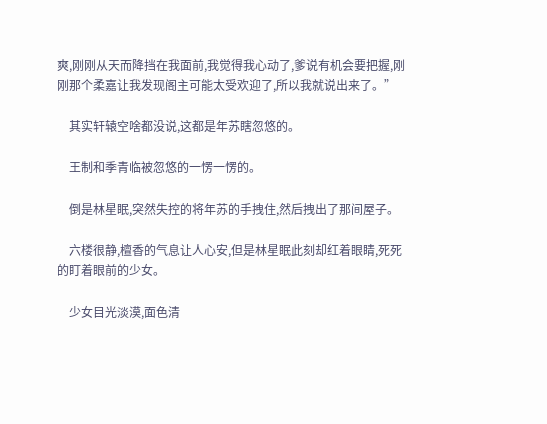爽,刚刚从天而降挡在我面前,我觉得我心动了,爹说有机会要把握,刚刚那个柔嘉让我发现阁主可能太受欢迎了,所以我就说出来了。”

    其实轩辕空啥都没说,这都是年苏瞎忽悠的。

    王制和季青临被忽悠的一愣一愣的。

    倒是林星眠,突然失控的将年苏的手拽住,然后拽出了那间屋子。

    六楼很静,檀香的气息让人心安,但是林星眠此刻却红着眼睛,死死的盯着眼前的少女。

    少女目光淡漠,面色清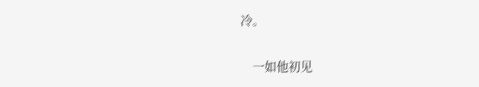冷。

    一如他初见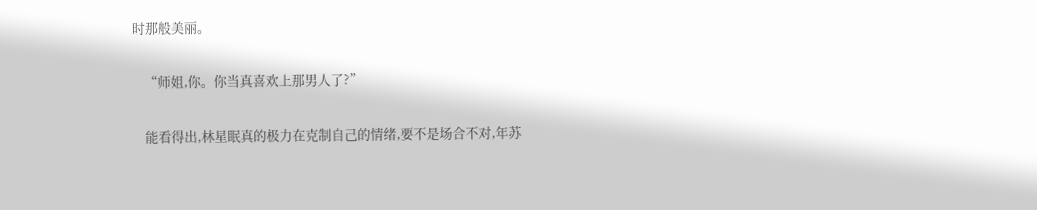时那般美丽。

    “师姐,你。你当真喜欢上那男人了?”

    能看得出,林星眠真的极力在克制自己的情绪,要不是场合不对,年苏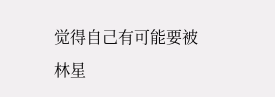觉得自己有可能要被林星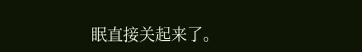眠直接关起来了。